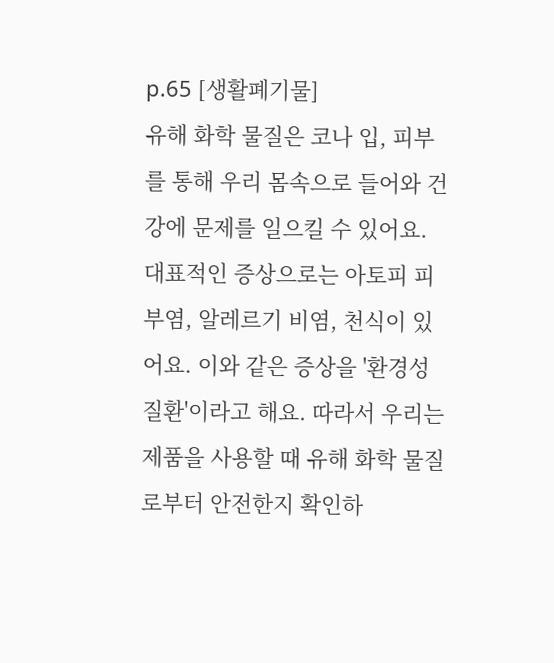p.65 [생활폐기물]
유해 화학 물질은 코나 입, 피부를 통해 우리 몸속으로 들어와 건강에 문제를 일으킬 수 있어요. 대표적인 증상으로는 아토피 피부염, 알레르기 비염, 천식이 있어요. 이와 같은 증상을 '환경성 질환'이라고 해요. 따라서 우리는 제품을 사용할 때 유해 화학 물질로부터 안전한지 확인하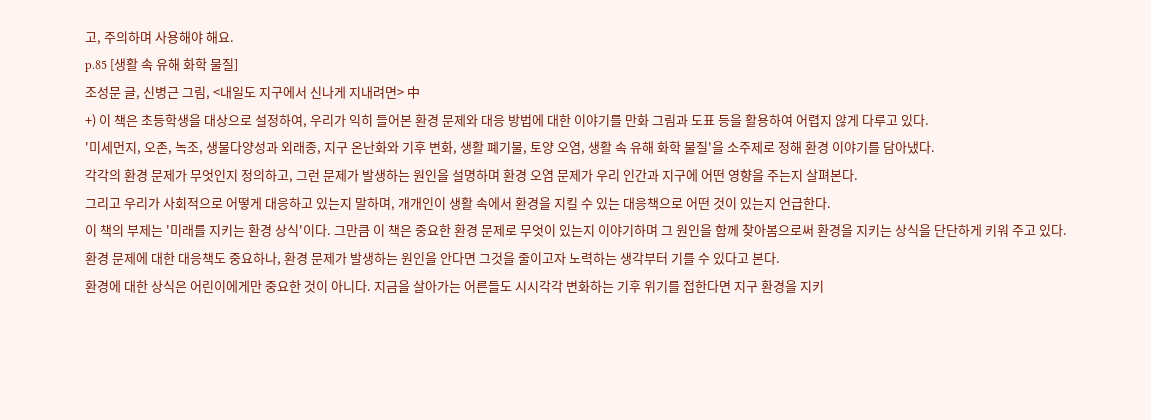고, 주의하며 사용해야 해요.
p.85 [생활 속 유해 화학 물질]
조성문 글, 신병근 그림, <내일도 지구에서 신나게 지내려면> 中
+) 이 책은 초등학생을 대상으로 설정하여, 우리가 익히 들어본 환경 문제와 대응 방법에 대한 이야기를 만화 그림과 도표 등을 활용하여 어렵지 않게 다루고 있다.
'미세먼지, 오존, 녹조, 생물다양성과 외래종, 지구 온난화와 기후 변화, 생활 폐기물, 토양 오염, 생활 속 유해 화학 물질'을 소주제로 정해 환경 이야기를 담아냈다.
각각의 환경 문제가 무엇인지 정의하고, 그런 문제가 발생하는 원인을 설명하며 환경 오염 문제가 우리 인간과 지구에 어떤 영향을 주는지 살펴본다.
그리고 우리가 사회적으로 어떻게 대응하고 있는지 말하며, 개개인이 생활 속에서 환경을 지킬 수 있는 대응책으로 어떤 것이 있는지 언급한다.
이 책의 부제는 '미래를 지키는 환경 상식'이다. 그만큼 이 책은 중요한 환경 문제로 무엇이 있는지 이야기하며 그 원인을 함께 찾아봄으로써 환경을 지키는 상식을 단단하게 키워 주고 있다.
환경 문제에 대한 대응책도 중요하나, 환경 문제가 발생하는 원인을 안다면 그것을 줄이고자 노력하는 생각부터 기를 수 있다고 본다.
환경에 대한 상식은 어린이에게만 중요한 것이 아니다. 지금을 살아가는 어른들도 시시각각 변화하는 기후 위기를 접한다면 지구 환경을 지키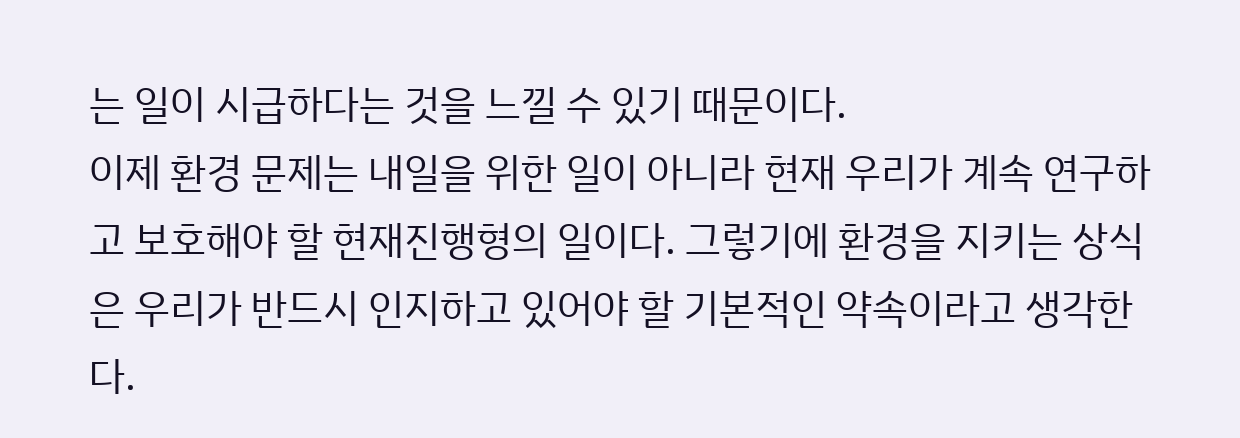는 일이 시급하다는 것을 느낄 수 있기 때문이다.
이제 환경 문제는 내일을 위한 일이 아니라 현재 우리가 계속 연구하고 보호해야 할 현재진행형의 일이다. 그렇기에 환경을 지키는 상식은 우리가 반드시 인지하고 있어야 할 기본적인 약속이라고 생각한다.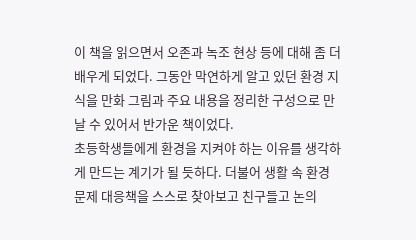이 책을 읽으면서 오존과 녹조 현상 등에 대해 좀 더 배우게 되었다. 그동안 막연하게 알고 있던 환경 지식을 만화 그림과 주요 내용을 정리한 구성으로 만날 수 있어서 반가운 책이었다.
초등학생들에게 환경을 지켜야 하는 이유를 생각하게 만드는 계기가 될 듯하다. 더불어 생활 속 환경 문제 대응책을 스스로 찾아보고 친구들고 논의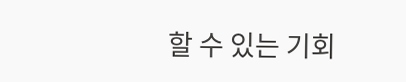할 수 있는 기회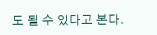도 될 수 있다고 본다.